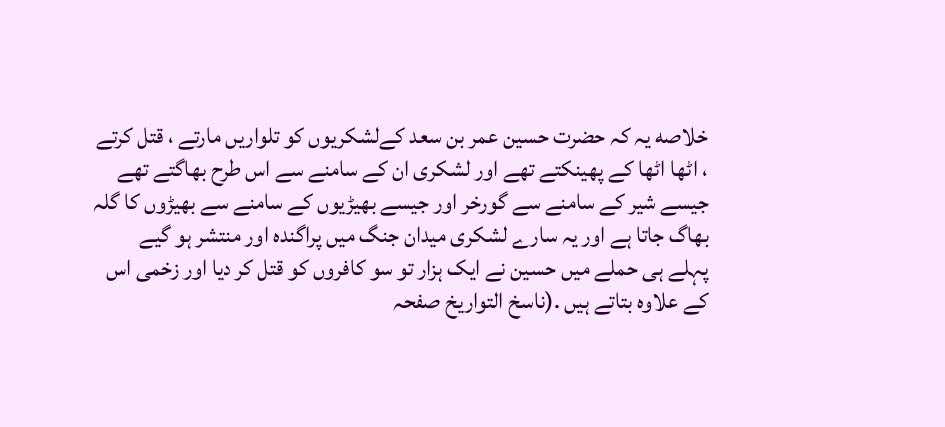خلاصه یہ کہ حضرت حسین عمر بن سعد کےلشکریوں کو تلواریں مارتے ، قتل کرتے
، اٹھا اٹھا کے پھینکتے تھے اور لشکری ان کے سامنے سے اس طرح بھاگتے تھے
جیسے شیر کے سامنے سے گورخر اور جیسے بھیڑیوں کے سامنے سے بھیڑوں کا گلہ
بھاگ جاتا ہے اور یہ سارے لشکری میدان جنگ میں پراگندہ اور منتشر ہو گیے
پہلے ہی حملے میں حسین نے ایک ہزار تو سو کافروں کو قتل کر دیا اور زخمی اس
کے علاوہ بتاتے ہیں .(ناسخ التواریخ صفحہ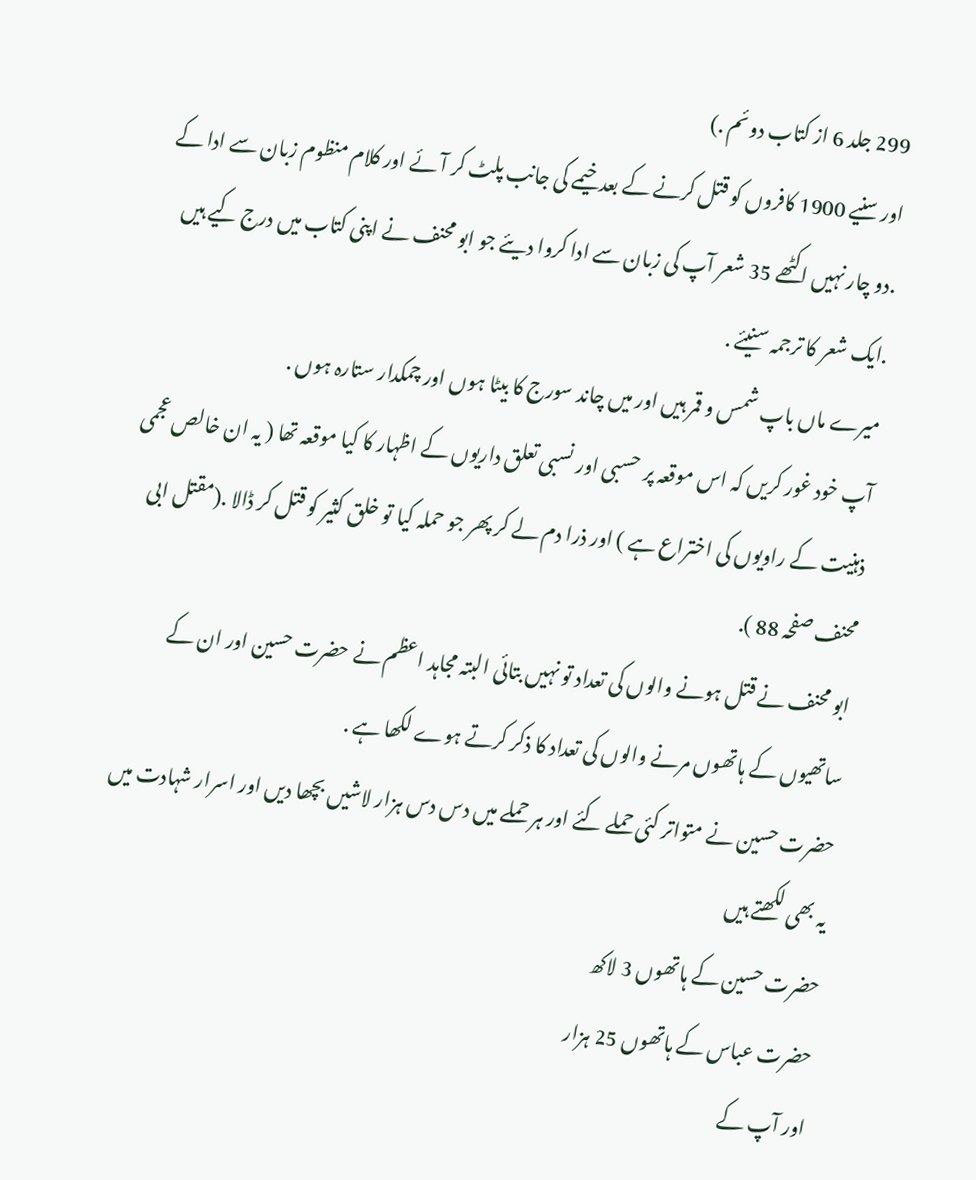299 جلد 6 از کتاب دوئم .)
اور سنیے 1900 کافروں کو قتل کرنے کے بعد خیمے کی جانب پلٹ کر آئے اور کلام منظوم زبان سے ادا کے .دو چار نہیں اکٹھے 35 شعر آپ کی زبان سے ادا کروا دیئے جو ابو محنف نے اپنی کتاب میں درج کیے ہیں .ایک شعر کا ترجمہ سنیئے .
میرے ماں باپ شمس و قمر ہیں اور میں چاند سورج کا بیٹا ہوں اور چمکدار ستارہ ہوں .
آپ خود غور کریں کہ اس موقعہ پر حسبی اور نسبی تعلق داریوں کے اظہار کا کیا موقعہ تھا ( یہ ان خالص عجمی ذہنیت کے راویوں کی اختراع ہے ) اور ذرا دم لے کر پھر جو حملہ کیا تو خلق کثیر کو قتل کر ڈالا .(مقتل ابی محنف صفحہ 88 ).
ابو محنف نے قتل ہونے والوں کی تعداد تو نہیں بتائی البتہ مجاہد اعظم نے حضرت حسین اور ان کے ساتھیوں کے ہاتھوں مرنے والوں کی تعداد کا ذکر کرتے ہوے لکھا ہے .
حضرت حسین نے متواتر کئی حملے کئے اور ہر حملے میں دس دس ہزار لاشیں بچھا دیں اور اسرار شہادت میں یہ بھی لکھتے ہیں
حضرت حسین کے ہاتھوں 3 لاکھ
حضرت عباس کے ہاتھوں 25 ہزار
اور آپ کے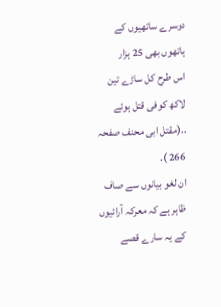دوسرے ساتھیوں کے ہاتھوں بھی 25 ہزار
اس طرح کل ساڑے تین لاکھ کوفی قتل ہوئے ..(مقتل ابی محنف صفحہ 266 ).
ان لغو بیانوں سے صاف ظاہر ہے کہ معرکہ آرائیوں کے یہ سارے قصے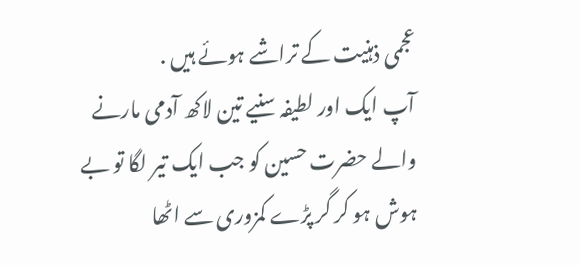عجمی ذہنیت کے تراشے ہوئے ہیں .
آپ ایک اور لطیفہ سنیے تین لاکھ آدمی مارنے والے حضرت حسین کو جب ایک تیر لگا تو بے ہوش ہو کر گر پڑے کمزوری سے اٹھا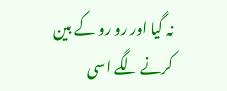نہ گیا اور رو رو کے بین کرنے لگے اسی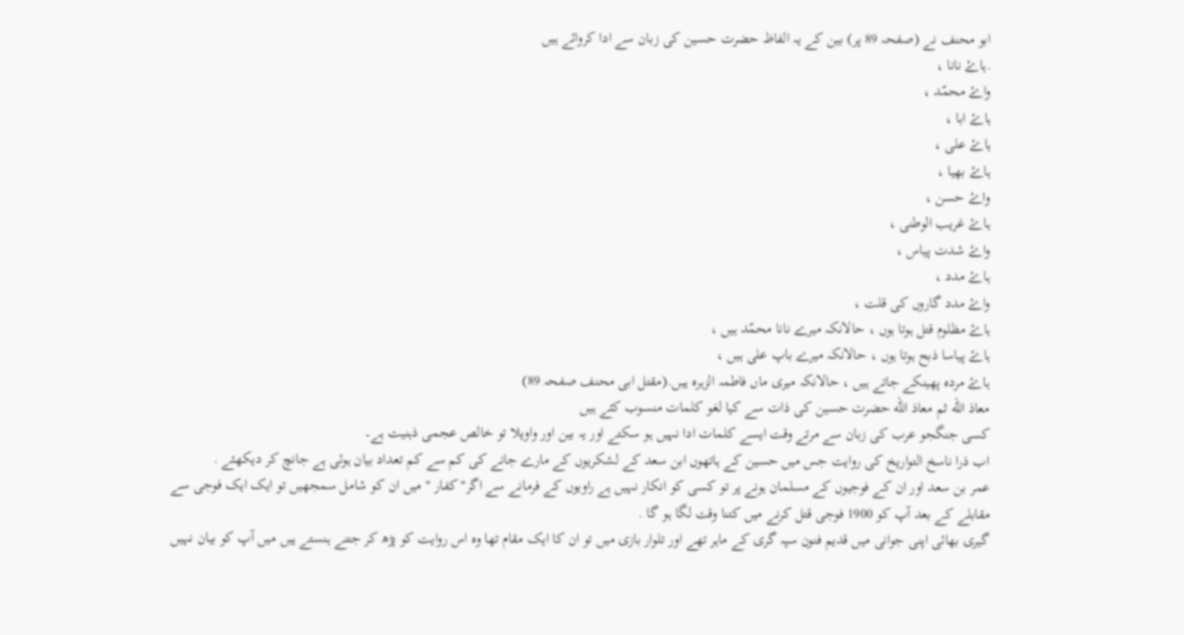ابو محنف نے (صفحہ 89 پر) بین کے یہ الفاظ حضرت حسین کی زبان سے ادا کروائے ہیں
.ہاۓ نانا ،
واۓ محمّد ،
ہاۓ ابا ،
ہاۓ علی ،
ہاۓ بھیا ،
واۓ حسن ،
ہاۓ غریب الوطنی ،
واۓ شدت پیاس ،
ہاۓ مدد ،
واۓ مدد گاروں کی قلت ،
ہاۓ مظلوم قتل ہوتا ہوں ، حالانکہ میرے نانا محمّد ہیں ،
ہاۓ پیاسا ذبح ہوتا ہوں ، حالانکہ میرے باپ علی ہیں ،
ہاۓ مردہ پھینکے جاتے ہیں ، حالانکہ میری ماں فاطمہ الزہرہ ہیں.(مقتل ابی محنف صفحہ 89)
معاذ الله ثم معاذ الله حضرت حسین کی ذات سے کیا لغو کلمات منسوب کئے ہیں
کسی جنگجو عرب کی زبان سے مرتے وقت ایسے کلمات ادا نہیں ہو سکتے اور یہ بین اور واویلا تو خالص عجمی ذہنیت ہے۔
اب ذرا ناسخ التواریخ کی روایت جس میں حسین کے ہاتھوں ابن سعد کے لشکریوں کے مارے جانے کی کم سے کم تعداد بیان ہوئی ہے جانچ کر دیکھئے .
عمر بن سعد اور ان کے فوجیوں کے مسلمان ہونے پر تو کسی کو انکار نہیں ہے راویوں کے فرمانے سے اگر" کفار " میں ان کو شامل سمجھیں تو ایک ایک فوجی سے مقابلے کے بعد آپ کو 1900 فوجی قتل کرنے میں کتنا وقت لگا ہو گا .
گیری بھائی اپنی جوانی میں قدیم فنون سپہ گری کے ماہر تھے اور تلوار بازی میں تو ان کا ایک مقام تھا وہ اس روایت کو پڑھ کر جتنے ہنستے ہیں میں آپ کو بیان نہیں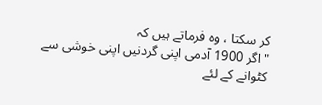کر سکتا ، وہ فرماتے ہیں کہ
" اگر 1900 آدمی اپنی گردنیں اپنی خوشی سے کٹوانے کے لئے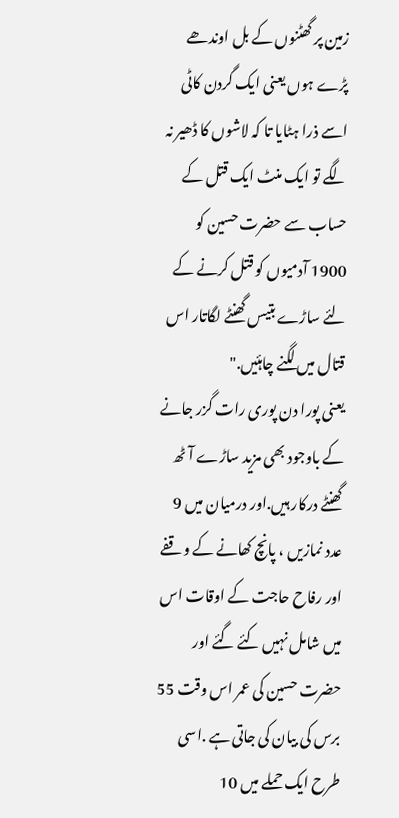زمین پر گھٹنوں کے بل اوندھے پڑے ہوں یعنی ایک گردن کاٹی اسے ذرا ہٹایا تا کہ لاشوں کا ڈھیر نہ لگے تو ایک منٹ ایک قتل کے حساب سے حضرت حسین کو 1900 آدمیوں کو قتل کرنے کے لئے ساڑے بتیس گھنٹے لگاتار اس قتال میں لگنے چاہئیں."
یعنی پورا دن پوری رات گزر جانے کے باوجود بھی مزید ساڑے آٹھ گھنٹے درکار ہیں.اور درمیان میں 9 عدد نمازیں ، پانچ کھانے کے وقفے اور رفاح حاجت کے اوقات اس میں شامل نہیں کئے گئے اور حضرت حسین کی عمر اس وقت 55 برس کی بیان کی جاتی ہے .اسی طرح ایک حملے میں 10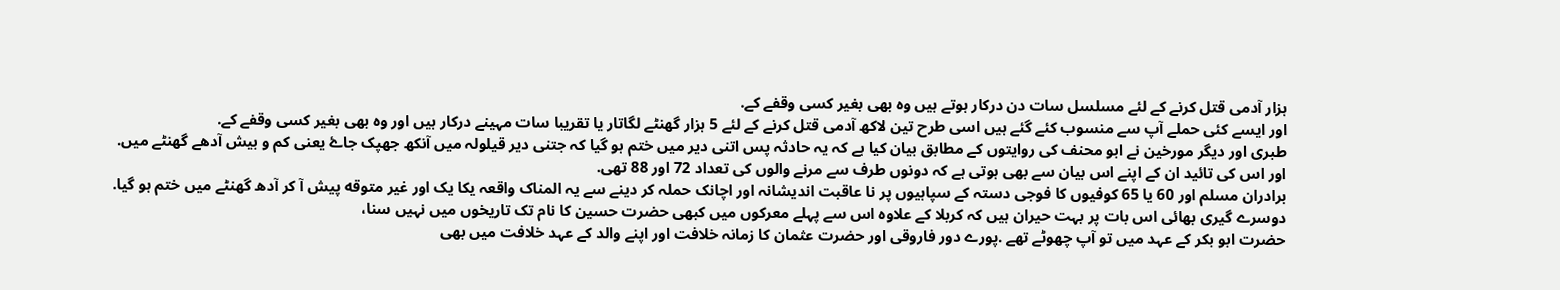ہزار آدمی قتل کرنے کے لئے مسلسل سات دن درکار ہوتے ہیں وہ بھی بغیر کسی وقفے کے.
اور ایسے کئی حملے آپ سے منسوب کئے گئے ہیں اسی طرح تین لاکھ آدمی قتل کرنے کے لئے 5 ہزار گھنٹے لگاتار یا تقریبا سات مہینے درکار ہیں اور وہ بھی بغیر کسی وقفے کے.
طبری اور دیگر مورخین نے ابو محنف کی روایتوں کے مطابق بیان کیا ہے کہ یہ حادثہ پس اتنی دیر میں ختم ہو گیا کہ جتنی دیر قیلولہ میں آنکھ جھپک جاۓ یعنی کم و بیش آدھے گھنٹے میں.
اور اس کی تائید ان کے اپنے اس بیان سے بھی ہوتی ہے کہ دونوں طرف سے مرنے والوں کی تعداد 72 اور 88 تھی.
برادران مسلم اور 60 یا 65 کوفیوں کا فوجی دستہ کے سپاہیوں پر نا عاقبت اندیشانہ اور اچانک حملہ کر دینے سے یہ المناک واقعہ یکا یک اور غیر متوقه پیش آ کر آدھ گھنٹے میں ختم ہو گیا.
دوسرے گیری بھائی اس بات پر بہت حیران ہیں کہ کربلا کے علاوہ اس سے پہلے معرکوں میں کبھی حضرت حسین کا نام تک تاریخوں میں نہیں سنا،
حضرت ابو بکر کے عہد میں تو آپ چھوٹے تھے .پورے دور فاروقی اور حضرت عثمان کا زمانہ خلافت اور اپنے والد کے عہد خلافت میں بھی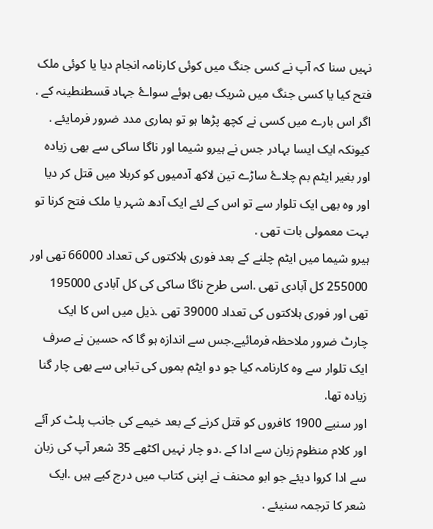نہیں سنا کہ آپ نے کسی جنگ میں کوئی کارنامہ انجام دیا یا کوئی ملک فتح کیا یا کسی جنگ میں شریک بھی ہوئے سواۓ جہاد قسطنطینہ کے .
اگر اس بارے میں کسی نے کچھ پڑھا ہو تو ہماری مدد ضرور فرمایئے .
کیونکہ ایک ایسا بہادر جس نے ہیرو شیما اور ناگا ساکی سے بھی زیادہ اور بغیر ایٹم بم چلاۓ ساڑے تین لاکھ آدمیوں کو کربلا میں قتل کر دیا اور وہ بھی ایک تلوار سے تو اس کے لئے ایک آدھ شہر یا ملک فتح کرنا تو بہت معمولی بات تھی .
ہیرو شیما میں ایٹم چلنے کے بعد فوری ہلاکتوں کی تعداد 66000 تھی اور 255000 کل آبادی تھی .اسی طرح ناگا ساکی کی کل آبادی 195000 تھی اور فوری ہلاکتوں کی تعداد 39000 تھی .ذیل میں اس کا ایک چارٹ ضرور ملاحظہ فرمائیے.جس سے اندازہ ہو گا کہ حسین نے صرف ایک تلوار سے وہ کارنامہ کیا جو دو ایٹم بموں کی تباہی سے بھی چار گنا زیادہ تھا.
اور سنیے 1900 کافروں کو قتل کرنے کے بعد خیمے کی جانب پلٹ کر آئے اور کلام منظوم زبان سے ادا کے .دو چار نہیں اکٹھے 35 شعر آپ کی زبان سے ادا کروا دیئے جو ابو محنف نے اپنی کتاب میں درج کیے ہیں .ایک شعر کا ترجمہ سنیئے .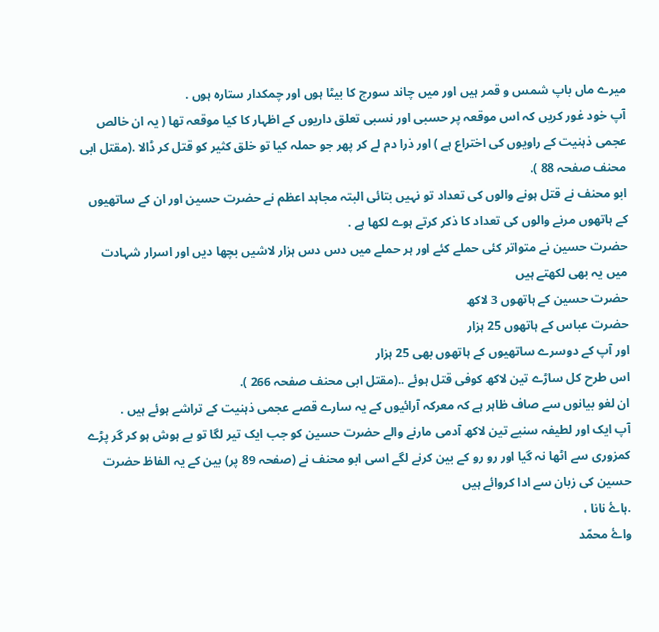میرے ماں باپ شمس و قمر ہیں اور میں چاند سورج کا بیٹا ہوں اور چمکدار ستارہ ہوں .
آپ خود غور کریں کہ اس موقعہ پر حسبی اور نسبی تعلق داریوں کے اظہار کا کیا موقعہ تھا ( یہ ان خالص عجمی ذہنیت کے راویوں کی اختراع ہے ) اور ذرا دم لے کر پھر جو حملہ کیا تو خلق کثیر کو قتل کر ڈالا .(مقتل ابی محنف صفحہ 88 ).
ابو محنف نے قتل ہونے والوں کی تعداد تو نہیں بتائی البتہ مجاہد اعظم نے حضرت حسین اور ان کے ساتھیوں کے ہاتھوں مرنے والوں کی تعداد کا ذکر کرتے ہوے لکھا ہے .
حضرت حسین نے متواتر کئی حملے کئے اور ہر حملے میں دس دس ہزار لاشیں بچھا دیں اور اسرار شہادت میں یہ بھی لکھتے ہیں
حضرت حسین کے ہاتھوں 3 لاکھ
حضرت عباس کے ہاتھوں 25 ہزار
اور آپ کے دوسرے ساتھیوں کے ہاتھوں بھی 25 ہزار
اس طرح کل ساڑے تین لاکھ کوفی قتل ہوئے ..(مقتل ابی محنف صفحہ 266 ).
ان لغو بیانوں سے صاف ظاہر ہے کہ معرکہ آرائیوں کے یہ سارے قصے عجمی ذہنیت کے تراشے ہوئے ہیں .
آپ ایک اور لطیفہ سنیے تین لاکھ آدمی مارنے والے حضرت حسین کو جب ایک تیر لگا تو بے ہوش ہو کر گر پڑے کمزوری سے اٹھا نہ گیا اور رو رو کے بین کرنے لگے اسی ابو محنف نے (صفحہ 89 پر) بین کے یہ الفاظ حضرت حسین کی زبان سے ادا کروائے ہیں
.ہاۓ نانا ،
واۓ محمّد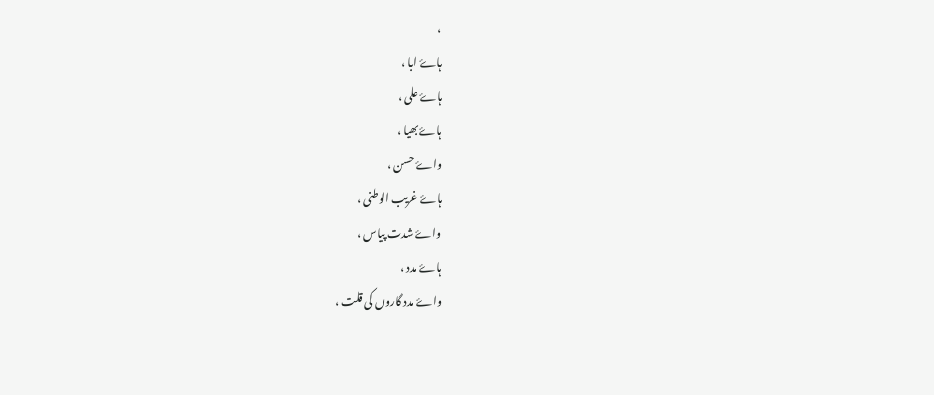،
ہاۓ ابا ،
ہاۓ علی ،
ہاۓ بھیا ،
واۓ حسن ،
ہاۓ غریب الوطنی ،
واۓ شدت پیاس ،
ہاۓ مدد ،
واۓ مدد گاروں کی قلت ،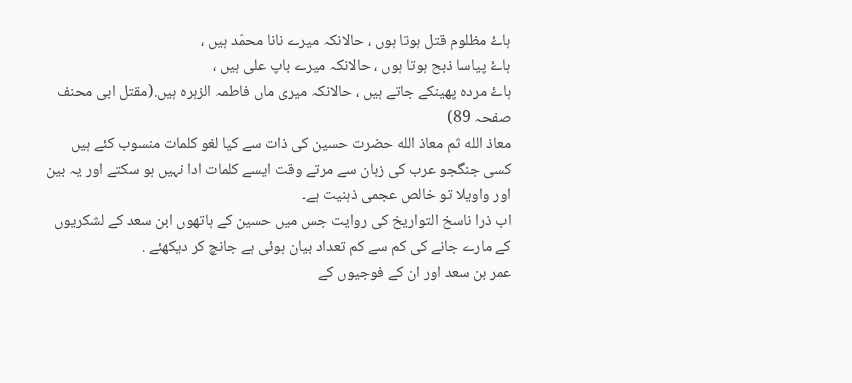ہاۓ مظلوم قتل ہوتا ہوں ، حالانکہ میرے نانا محمّد ہیں ،
ہاۓ پیاسا ذبح ہوتا ہوں ، حالانکہ میرے باپ علی ہیں ،
ہاۓ مردہ پھینکے جاتے ہیں ، حالانکہ میری ماں فاطمہ الزہرہ ہیں.(مقتل ابی محنف صفحہ 89)
معاذ الله ثم معاذ الله حضرت حسین کی ذات سے کیا لغو کلمات منسوب کئے ہیں
کسی جنگجو عرب کی زبان سے مرتے وقت ایسے کلمات ادا نہیں ہو سکتے اور یہ بین اور واویلا تو خالص عجمی ذہنیت ہے۔
اب ذرا ناسخ التواریخ کی روایت جس میں حسین کے ہاتھوں ابن سعد کے لشکریوں کے مارے جانے کی کم سے کم تعداد بیان ہوئی ہے جانچ کر دیکھئے .
عمر بن سعد اور ان کے فوجیوں کے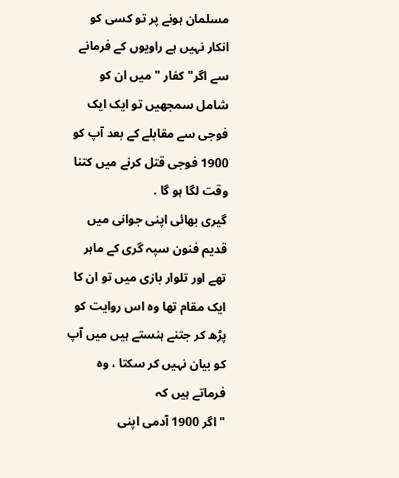مسلمان ہونے پر تو کسی کو انکار نہیں ہے راویوں کے فرمانے سے اگر" کفار " میں ان کو شامل سمجھیں تو ایک ایک فوجی سے مقابلے کے بعد آپ کو 1900 فوجی قتل کرنے میں کتنا وقت لگا ہو گا .
گیری بھائی اپنی جوانی میں قدیم فنون سپہ گری کے ماہر تھے اور تلوار بازی میں تو ان کا ایک مقام تھا وہ اس روایت کو پڑھ کر جتنے ہنستے ہیں میں آپ کو بیان نہیں کر سکتا ، وہ فرماتے ہیں کہ
" اگر 1900 آدمی اپنی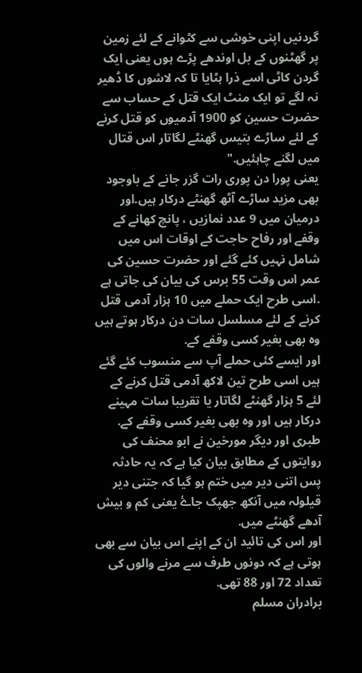گردنیں اپنی خوشی سے کٹوانے کے لئے زمین پر گھٹنوں کے بل اوندھے پڑے ہوں یعنی ایک گردن کاٹی اسے ذرا ہٹایا تا کہ لاشوں کا ڈھیر نہ لگے تو ایک منٹ ایک قتل کے حساب سے حضرت حسین کو 1900 آدمیوں کو قتل کرنے کے لئے ساڑے بتیس گھنٹے لگاتار اس قتال میں لگنے چاہئیں."
یعنی پورا دن پوری رات گزر جانے کے باوجود بھی مزید ساڑے آٹھ گھنٹے درکار ہیں.اور درمیان میں 9 عدد نمازیں ، پانچ کھانے کے وقفے اور رفاح حاجت کے اوقات اس میں شامل نہیں کئے گئے اور حضرت حسین کی عمر اس وقت 55 برس کی بیان کی جاتی ہے .اسی طرح ایک حملے میں 10 ہزار آدمی قتل کرنے کے لئے مسلسل سات دن درکار ہوتے ہیں وہ بھی بغیر کسی وقفے کے.
اور ایسے کئی حملے آپ سے منسوب کئے گئے ہیں اسی طرح تین لاکھ آدمی قتل کرنے کے لئے 5 ہزار گھنٹے لگاتار یا تقریبا سات مہینے درکار ہیں اور وہ بھی بغیر کسی وقفے کے.
طبری اور دیگر مورخین نے ابو محنف کی روایتوں کے مطابق بیان کیا ہے کہ یہ حادثہ پس اتنی دیر میں ختم ہو گیا کہ جتنی دیر قیلولہ میں آنکھ جھپک جاۓ یعنی کم و بیش آدھے گھنٹے میں.
اور اس کی تائید ان کے اپنے اس بیان سے بھی ہوتی ہے کہ دونوں طرف سے مرنے والوں کی تعداد 72 اور 88 تھی.
برادران مسلم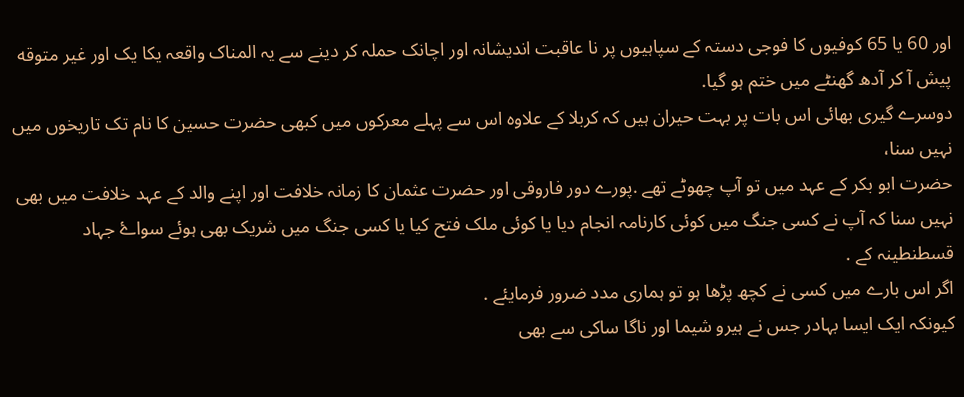اور 60 یا 65 کوفیوں کا فوجی دستہ کے سپاہیوں پر نا عاقبت اندیشانہ اور اچانک حملہ کر دینے سے یہ المناک واقعہ یکا یک اور غیر متوقه پیش آ کر آدھ گھنٹے میں ختم ہو گیا.
دوسرے گیری بھائی اس بات پر بہت حیران ہیں کہ کربلا کے علاوہ اس سے پہلے معرکوں میں کبھی حضرت حسین کا نام تک تاریخوں میں نہیں سنا،
حضرت ابو بکر کے عہد میں تو آپ چھوٹے تھے .پورے دور فاروقی اور حضرت عثمان کا زمانہ خلافت اور اپنے والد کے عہد خلافت میں بھی نہیں سنا کہ آپ نے کسی جنگ میں کوئی کارنامہ انجام دیا یا کوئی ملک فتح کیا یا کسی جنگ میں شریک بھی ہوئے سواۓ جہاد قسطنطینہ کے .
اگر اس بارے میں کسی نے کچھ پڑھا ہو تو ہماری مدد ضرور فرمایئے .
کیونکہ ایک ایسا بہادر جس نے ہیرو شیما اور ناگا ساکی سے بھی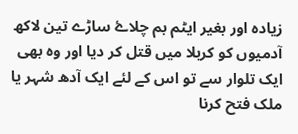زیادہ اور بغیر ایٹم بم چلاۓ ساڑے تین لاکھ آدمیوں کو کربلا میں قتل کر دیا اور وہ بھی ایک تلوار سے تو اس کے لئے ایک آدھ شہر یا ملک فتح کرنا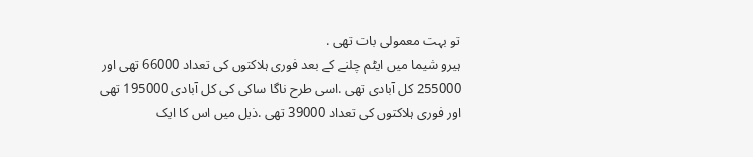تو بہت معمولی بات تھی .
ہیرو شیما میں ایٹم چلنے کے بعد فوری ہلاکتوں کی تعداد 66000 تھی اور 255000 کل آبادی تھی .اسی طرح ناگا ساکی کی کل آبادی 195000 تھی اور فوری ہلاکتوں کی تعداد 39000 تھی .ذیل میں اس کا ایک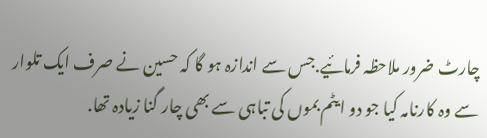چارٹ ضرور ملاحظہ فرمائیے.جس سے اندازہ ہو گا کہ حسین نے صرف ایک تلوار سے وہ کارنامہ کیا جو دو ایٹم بموں کی تباہی سے بھی چار گنا زیادہ تھا.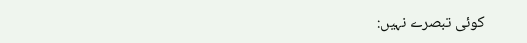کوئی تبصرے نہیں: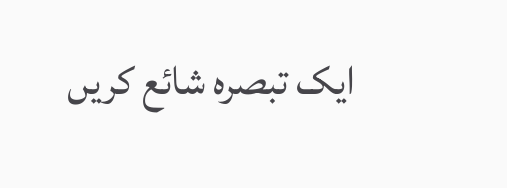ایک تبصرہ شائع کریں